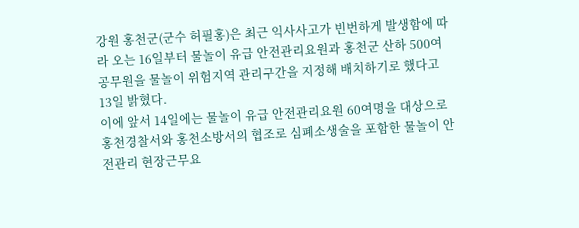강원 홍천군(군수 허필홍)은 최근 익사사고가 빈번하게 발생함에 따라 오는 16일부터 물놀이 유급 안전관리요원과 홍천군 산하 500여 공무원을 물놀이 위험지역 관리구간을 지정해 배치하기로 했다고 13일 밝혔다.
이에 앞서 14일에는 물놀이 유급 안전관리요원 60여명을 대상으로 홍천경찰서와 홍천소방서의 협조로 심폐소생술을 포함한 물놀이 안전관리 현장근무요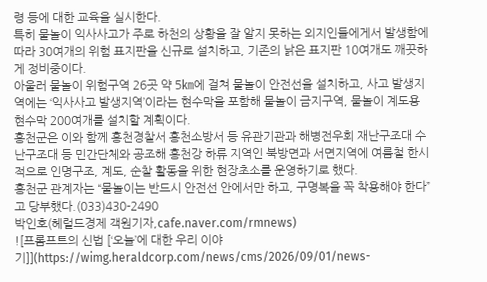령 등에 대한 교육을 실시한다.
특히 물놀이 익사사고가 주로 하천의 상황을 잘 알지 못하는 외지인들에게서 발생함에 따라 30여개의 위험 표지판을 신규로 설치하고, 기존의 낡은 표지판 10여개도 깨끗하게 정비중이다.
아울러 물놀이 위험구역 26곳 약 5㎞에 걸쳐 물놀이 안전선을 설치하고, 사고 발생지역에는 ‘익사사고 발생지역’이라는 현수막을 포함해 물놀이 금지구역, 물놀이 계도용 현수막 200여개를 설치할 계획이다.
홍천군은 이와 함께 홍천경찰서 홍천소방서 등 유관기관과 해병전우회 재난구조대 수난구조대 등 민간단체와 공조해 홍천강 하류 지역인 북방면과 서면지역에 여름철 한시적으로 인명구조, 계도, 순찰 활동을 위한 현장초소를 운영하기로 했다.
홍천군 관계자는 “물놀이는 반드시 안전선 안에서만 하고, 구명복을 꼭 착용해야 한다”고 당부했다.(033)430-2490
박인호(헤럴드경제 객원기자,cafe.naver.com/rmnews)
![프롬프트의 신법 [‘오늘’에 대한 우리 이야기]](https://wimg.heraldcorp.com/news/cms/2026/09/01/news-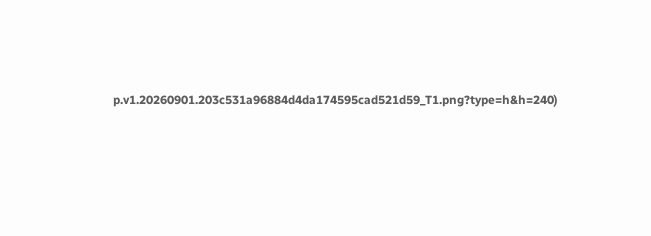p.v1.20260901.203c531a96884d4da174595cad521d59_T1.png?type=h&h=240)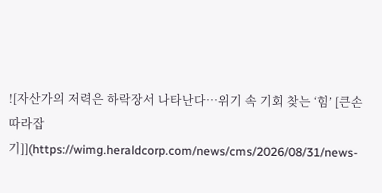![자산가의 저력은 하락장서 나타난다…위기 속 기회 찾는 ‘힘’ [큰손 따라잡기]](https://wimg.heraldcorp.com/news/cms/2026/08/31/news-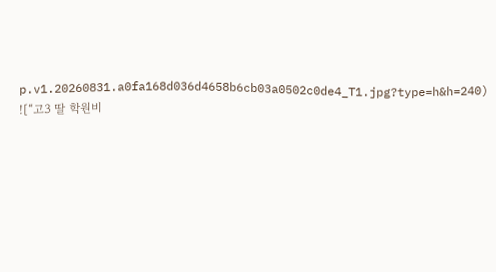p.v1.20260831.a0fa168d036d4658b6cb03a0502c0de4_T1.jpg?type=h&h=240)
![“고3 딸 학원비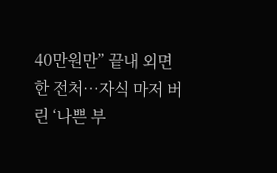40만원만” 끝내 외면한 전처…자식 마저 버린 ‘나쁜 부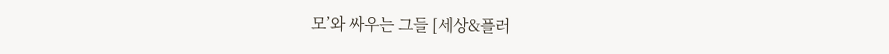모’와 싸우는 그들 [세상&플러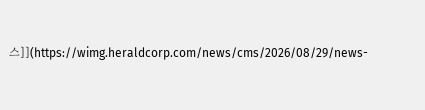스]](https://wimg.heraldcorp.com/news/cms/2026/08/29/news-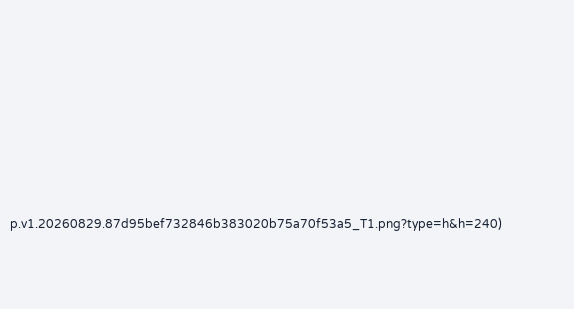p.v1.20260829.87d95bef732846b383020b75a70f53a5_T1.png?type=h&h=240)